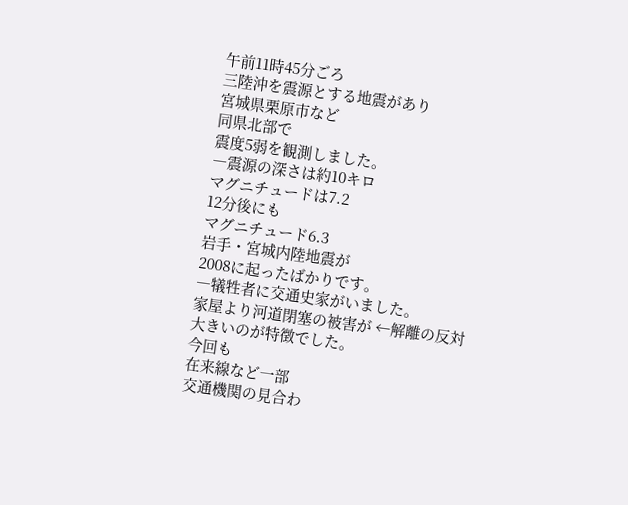午前11時45分ごろ
三陸沖を震源とする地震があり
宮城県栗原市など
同県北部で
震度5弱を観測しました。
―震源の深さは約10キロ
マグニチュードは7.2
12分後にも
マグニチュード6.3
岩手・宮城内陸地震が
2008に起ったばかりです。
―犠牲者に交通史家がいました。
家屋より河道閉塞の被害が ←解離の反対
大きいのが特徴でした。
今回も
在来線など一部
交通機関の見合わ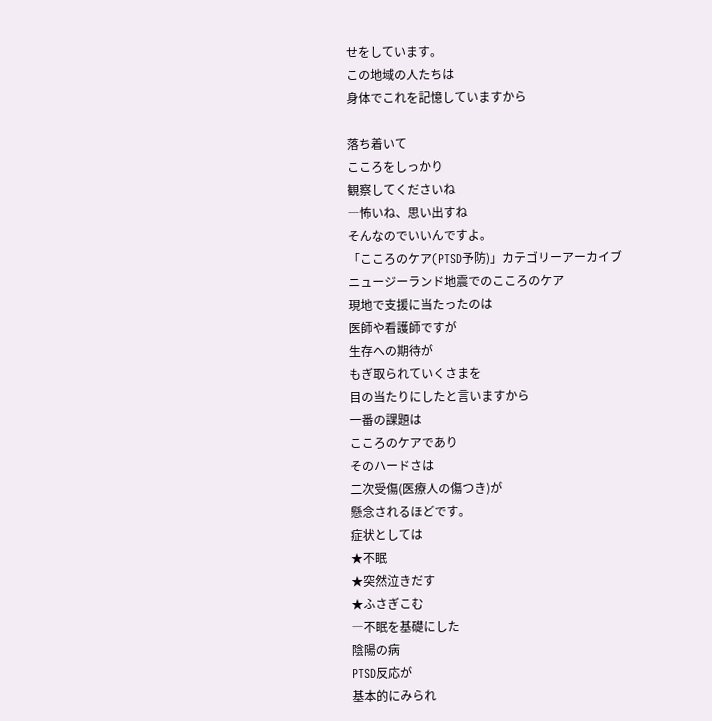せをしています。
この地域の人たちは
身体でこれを記憶していますから

落ち着いて
こころをしっかり
観察してくださいね
―怖いね、思い出すね
そんなのでいいんですよ。
「こころのケア(PTSD予防)」カテゴリーアーカイブ
ニュージーランド地震でのこころのケア
現地で支援に当たったのは
医師や看護師ですが
生存への期待が
もぎ取られていくさまを
目の当たりにしたと言いますから
一番の課題は
こころのケアであり
そのハードさは
二次受傷(医療人の傷つき)が
懸念されるほどです。
症状としては
★不眠
★突然泣きだす
★ふさぎこむ
―不眠を基礎にした
陰陽の病
PTSD反応が
基本的にみられ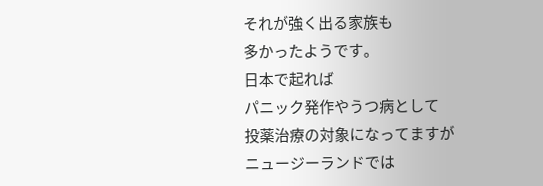それが強く出る家族も
多かったようです。
日本で起れば
パニック発作やうつ病として
投薬治療の対象になってますが
ニュージーランドでは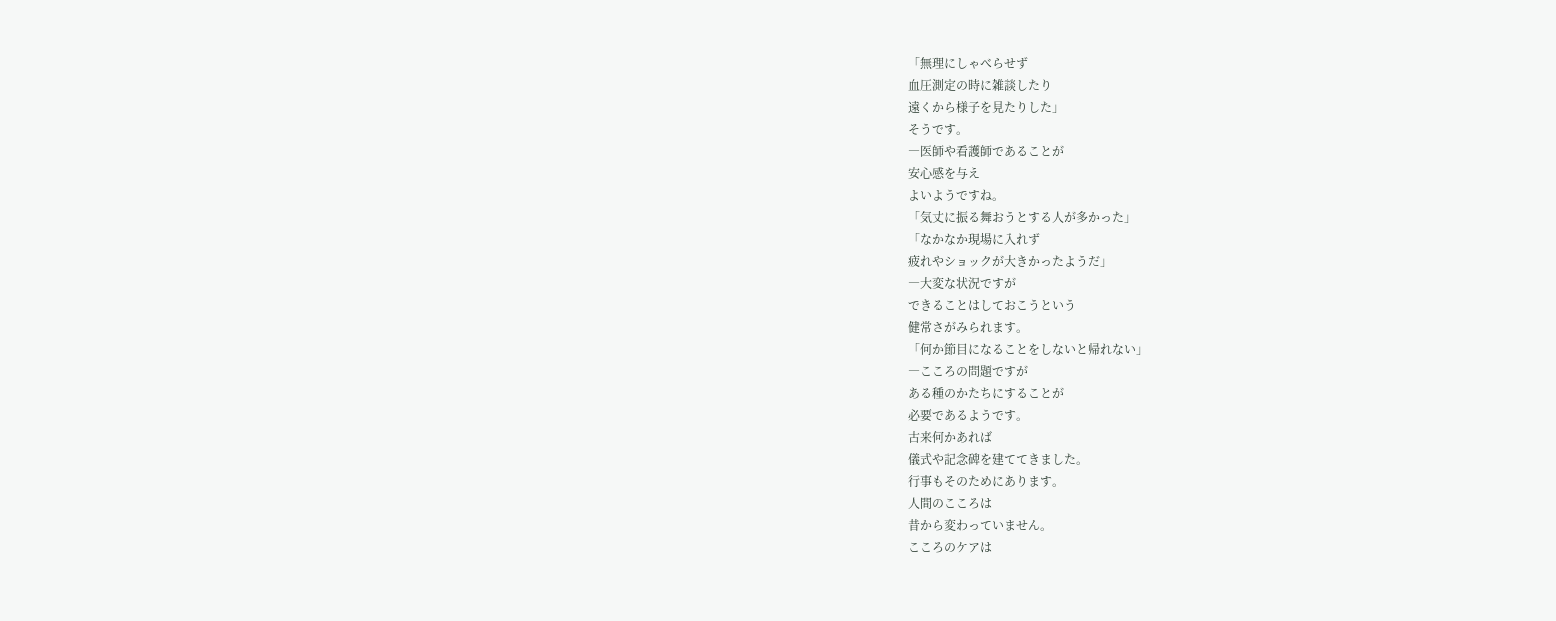「無理にしゃべらせず
血圧測定の時に雑談したり
遠くから様子を見たりした」
そうです。
―医師や看護師であることが
安心感を与え
よいようですね。
「気丈に振る舞おうとする人が多かった」
「なかなか現場に入れず
疲れやショックが大きかったようだ」
―大変な状況ですが
できることはしておこうという
健常さがみられます。
「何か節目になることをしないと帰れない」
―こころの問題ですが
ある種のかたちにすることが
必要であるようです。
古来何かあれば
儀式や記念碑を建ててきました。
行事もそのためにあります。
人間のこころは
昔から変わっていません。
こころのケアは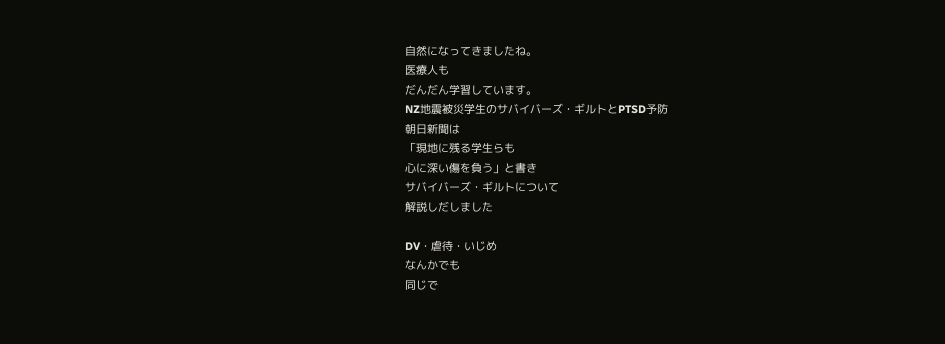自然になってきましたね。
医療人も
だんだん学習しています。
NZ地震被災学生のサバイバーズ・ギルトとPTSD予防
朝日新聞は
「現地に残る学生らも
心に深い傷を負う」と書き
サバイバーズ・ギルトについて
解説しだしました

DV・虐待・いじめ
なんかでも
同じで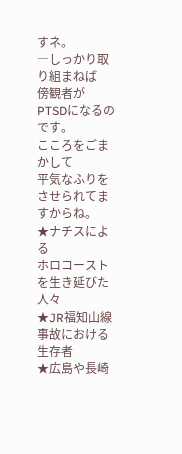すネ。
―しっかり取り組まねば
傍観者が
PTSDになるのです。
こころをごまかして
平気なふりを
させられてますからね。
★ナチスによる
ホロコーストを生き延びた人々
★JR福知山線事故における生存者
★広島や長崎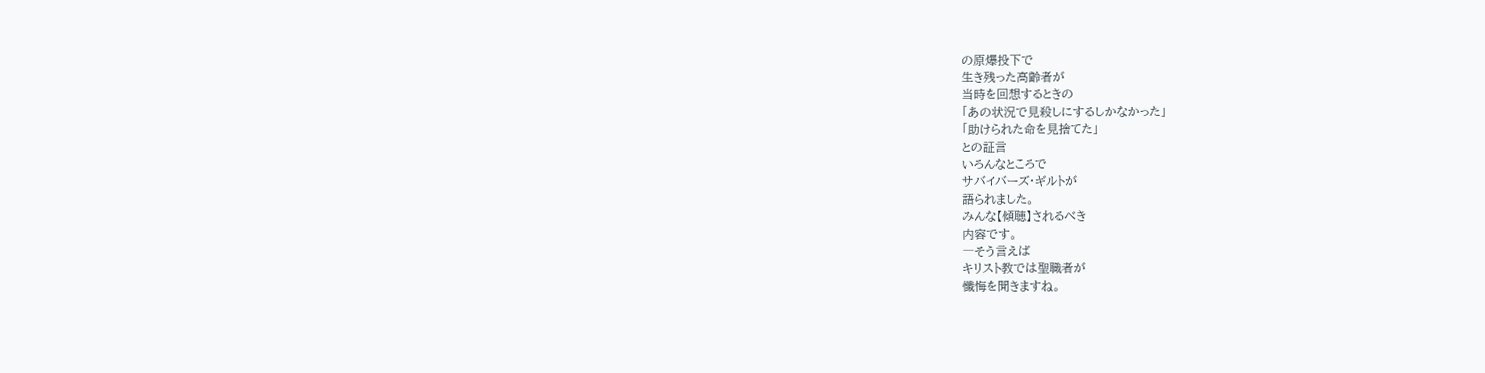の原爆投下で
生き残った高齢者が
当時を回想するときの
「あの状況で見殺しにするしかなかった」
「助けられた命を見捨てた」
との証言
いろんなところで
サバイバーズ・ギルトが
語られました。
みんな【傾聴】されるべき
内容です。
―そう言えば
キリスト教では聖職者が
懺悔を聞きますね。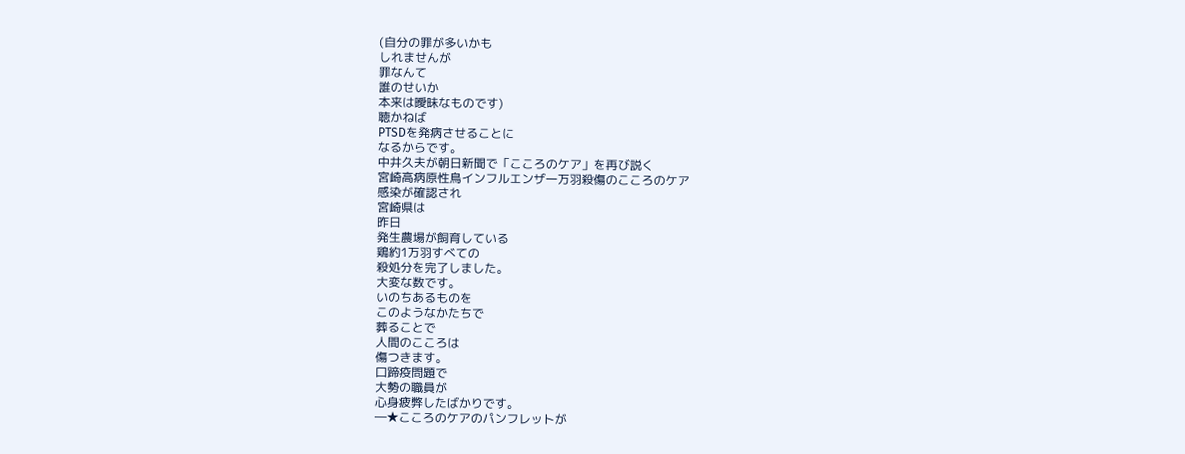(自分の罪が多いかも
しれませんが
罪なんて
誰のせいか
本来は曖昧なものです)
聴かねば
PTSDを発病させることに
なるからです。
中井久夫が朝日新聞で「こころのケア」を再び説く
宮崎高病原性鳥インフルエンザ一万羽殺傷のこころのケア
感染が確認され
宮崎県は
昨日
発生農場が飼育している
鶏約1万羽すべての
殺処分を完了しました。
大変な数です。
いのちあるものを
このようなかたちで
葬ることで
人間のこころは
傷つきます。
口蹄疫問題で
大勢の職員が
心身疲弊したばかりです。
―★こころのケアのパンフレットが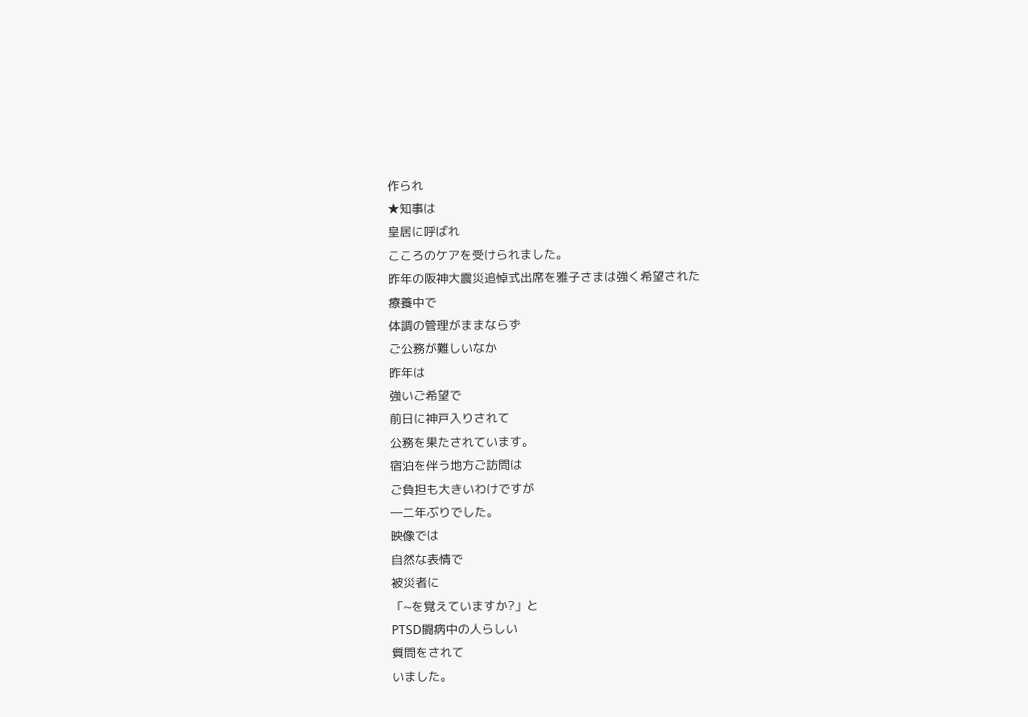作られ
★知事は
皇居に呼ばれ
こころのケアを受けられました。
昨年の阪神大震災追悼式出席を雅子さまは強く希望された
療養中で
体調の管理がままならず
ご公務が難しいなか
昨年は
強いご希望で
前日に神戸入りされて
公務を果たされています。
宿泊を伴う地方ご訪問は
ご負担も大きいわけですが
―二年ぶりでした。
映像では
自然な表情で
被災者に
「~を覚えていますか?」と
PTSD闘病中の人らしい
質問をされて
いました。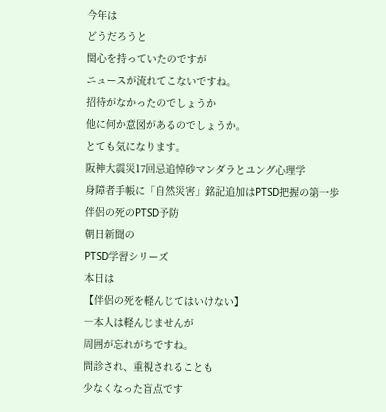今年は
どうだろうと
関心を持っていたのですが
ニュースが流れてこないですね。
招待がなかったのでしょうか
他に何か意図があるのでしょうか。
とても気になります。
阪神大震災17回忌追悼砂マンダラとユング心理学
身障者手帳に「自然災害」銘記追加はPTSD把握の第一歩
伴侶の死のPTSD予防
朝日新聞の
PTSD学習シリーズ
本日は
【伴侶の死を軽んじてはいけない】
―本人は軽んじませんが
周囲が忘れがちですね。
問診され、重視されることも
少なくなった盲点です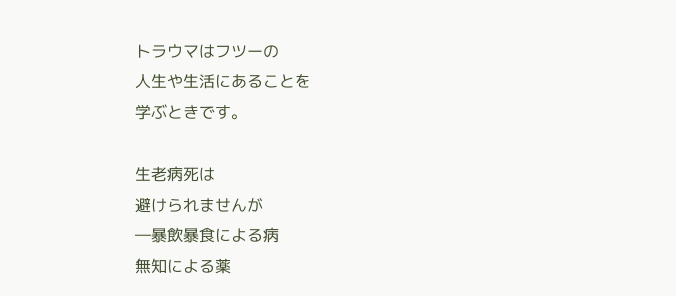トラウマはフツーの
人生や生活にあることを
学ぶときです。

生老病死は
避けられませんが
―暴飲暴食による病
無知による薬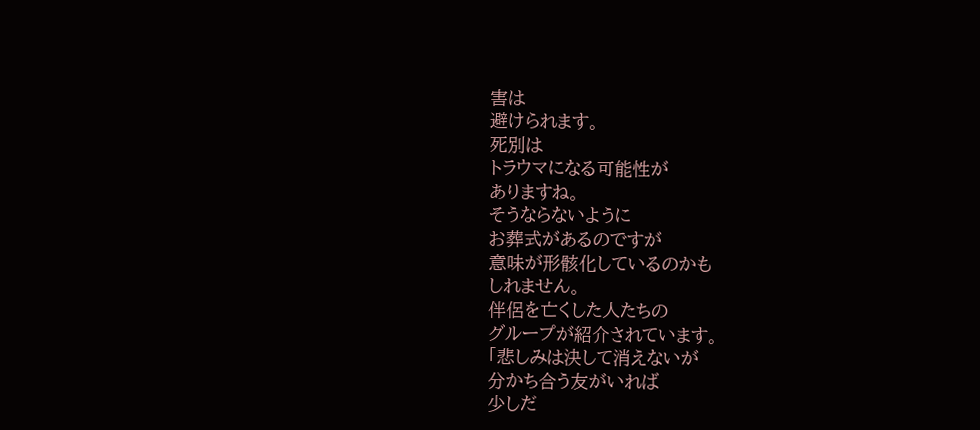害は
避けられます。
死別は
トラウマになる可能性が
ありますね。
そうならないように
お葬式があるのですが
意味が形骸化しているのかも
しれません。
伴侶を亡くした人たちの
グループが紹介されています。
「悲しみは決して消えないが
分かち合う友がいれば
少しだ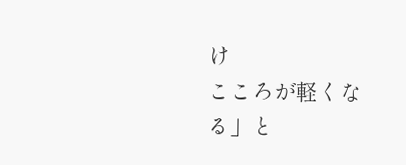け
こころが軽くなる」と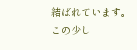結ばれています。
この少し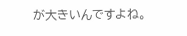が大きいんですよね。